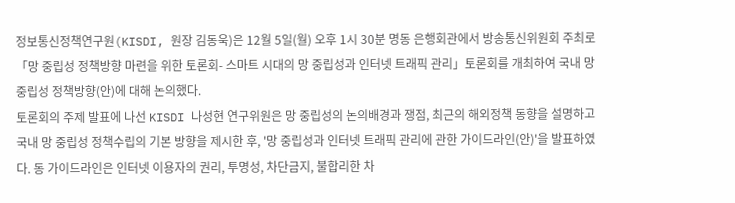정보통신정책연구원(KISDI, 원장 김동욱)은 12월 5일(월) 오후 1시 30분 명동 은행회관에서 방송통신위원회 주최로「망 중립성 정책방향 마련을 위한 토론회- 스마트 시대의 망 중립성과 인터넷 트래픽 관리」토론회를 개최하여 국내 망 중립성 정책방향(안)에 대해 논의했다.
토론회의 주제 발표에 나선 KISDI 나성현 연구위원은 망 중립성의 논의배경과 쟁점, 최근의 해외정책 동향을 설명하고 국내 망 중립성 정책수립의 기본 방향을 제시한 후, '망 중립성과 인터넷 트래픽 관리에 관한 가이드라인(안)'을 발표하였다. 동 가이드라인은 인터넷 이용자의 권리, 투명성, 차단금지, 불합리한 차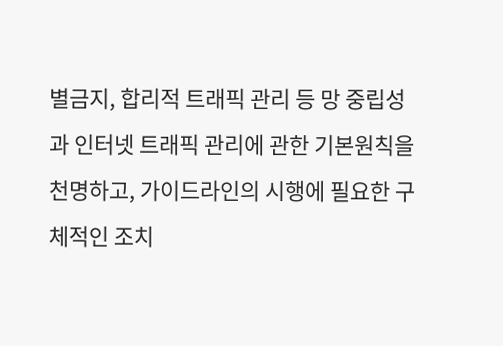별금지, 합리적 트래픽 관리 등 망 중립성과 인터넷 트래픽 관리에 관한 기본원칙을 천명하고, 가이드라인의 시행에 필요한 구체적인 조치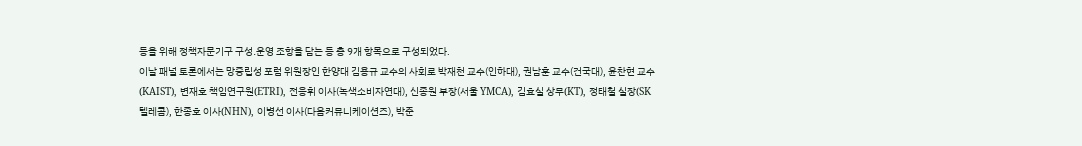등을 위해 정책자문기구 구성․운영 조항을 담는 등 총 9개 항목으로 구성되었다.
이날 패널 토론에서는 망중립성 포럼 위원장인 한양대 김용규 교수의 사회로 박재천 교수(인하대), 권남훈 교수(건국대), 윤찬현 교수(KAIST), 변재호 책임연구원(ETRI), 전응휘 이사(녹색소비자연대), 신종원 부장(서울 YMCA), 김효실 상무(KT), 정태철 실장(SK텔레콤), 한종호 이사(NHN), 이병선 이사(다음커뮤니케이션즈), 박준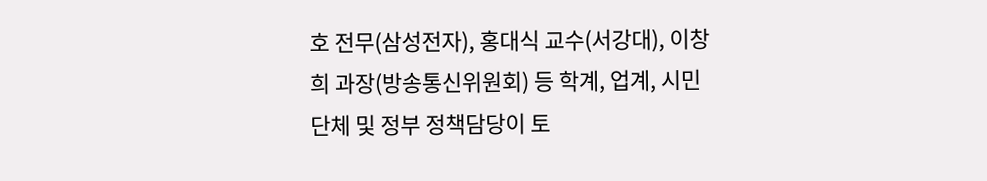호 전무(삼성전자), 홍대식 교수(서강대), 이창희 과장(방송통신위원회) 등 학계, 업계, 시민단체 및 정부 정책담당이 토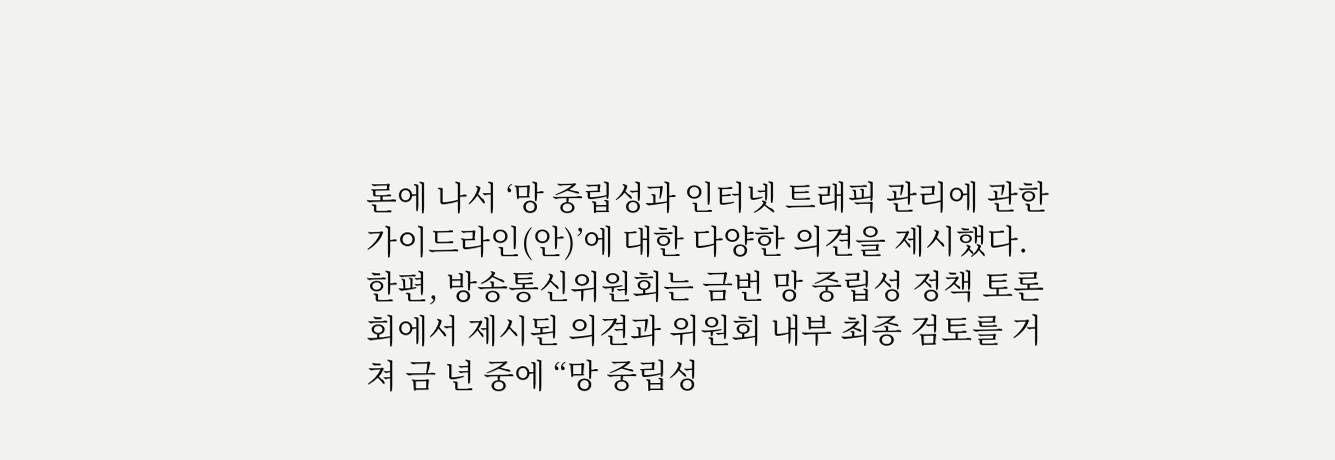론에 나서 ‘망 중립성과 인터넷 트래픽 관리에 관한 가이드라인(안)’에 대한 다양한 의견을 제시했다.
한편, 방송통신위원회는 금번 망 중립성 정책 토론회에서 제시된 의견과 위원회 내부 최종 검토를 거쳐 금 년 중에 “망 중립성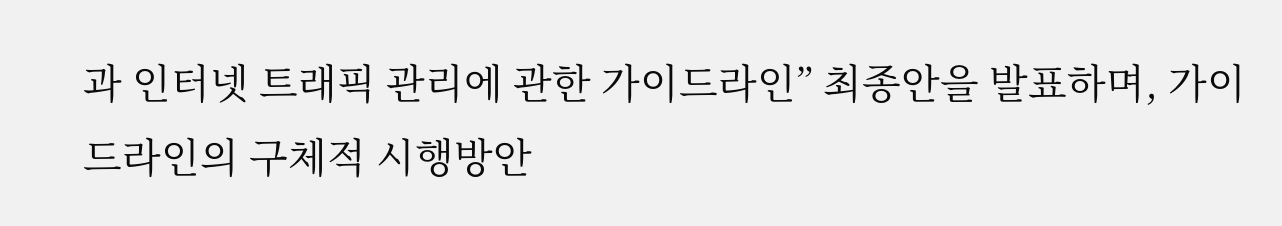과 인터넷 트래픽 관리에 관한 가이드라인” 최종안을 발표하며, 가이드라인의 구체적 시행방안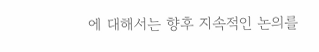에 대해서는 향후 지속적인 논의를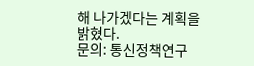해 나가겠다는 계획을 밝혔다.
문의: 통신정책연구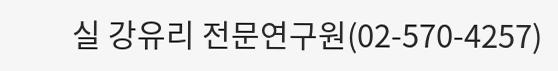실 강유리 전문연구원(02-570-4257)